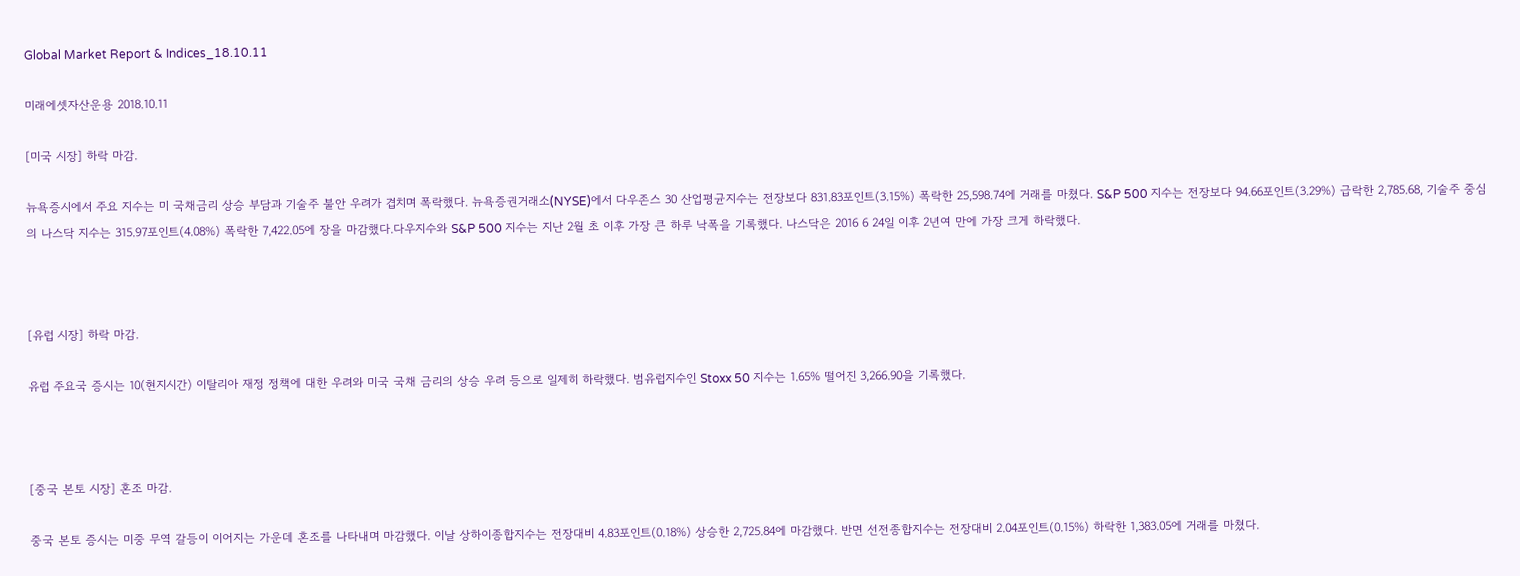Global Market Report & Indices_18.10.11

미래에셋자산운용 2018.10.11

[미국 시장] 하락 마감.

뉴욕증시에서 주요 지수는 미 국채금리 상승 부담과 기술주 불안 우려가 겹치며 폭락했다. 뉴욕증권거래소(NYSE)에서 다우존스 30 산업평균지수는 전장보다 831.83포인트(3.15%) 폭락한 25,598.74에 거래를 마쳤다. S&P 500 지수는 전장보다 94.66포인트(3.29%) 급락한 2,785.68, 기술주 중심의 나스닥 지수는 315.97포인트(4.08%) 폭락한 7,422.05에 장을 마감했다.다우지수와 S&P 500 지수는 지난 2월 초 이후 가장 큰 하루 낙폭을 기록했다. 나스닥은 2016 6 24일 이후 2년여 만에 가장 크게 하락했다.



[유럽 시장] 하락 마감.

유럽 주요국 증시는 10(현지시간) 이탈리아 재정 정책에 대한 우려와 미국 국채 금리의 상승 우려 등으로 일제히 하락했다. 범유럽지수인 Stoxx 50 지수는 1.65% 떨어진 3,266.90을 기록했다.



[중국 본토 시장] 혼조 마감.

중국 본토 증시는 미중 무역 갈등이 이어지는 가운데 혼조를 나타내며 마감했다. 이날 상하이종합지수는 전장대비 4.83포인트(0.18%) 상승한 2,725.84에 마감했다. 반면 선전종합지수는 전장대비 2.04포인트(0.15%) 하락한 1,383.05에 거래를 마쳤다.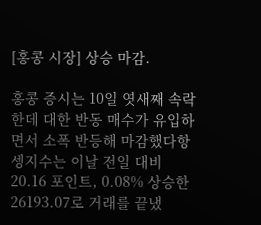[홍콩 시장] 상승 마감.

홍콩 증시는 10일 엿새째 속락한데 대한 반동 매수가 유입하면서 소폭 반등해 마감했다항셍지수는 이날 전일 대비 20.16 포인트, 0.08% 상승한 26193.07로 거래를 끝냈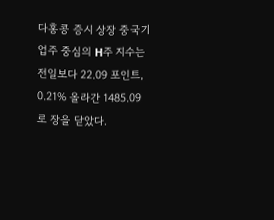다홍콩 증시 상장 중국기업주 중심의 H주 지수는 전일보다 22.09 포인트, 0.21% 올라간 1485.09로 장을 닫았다.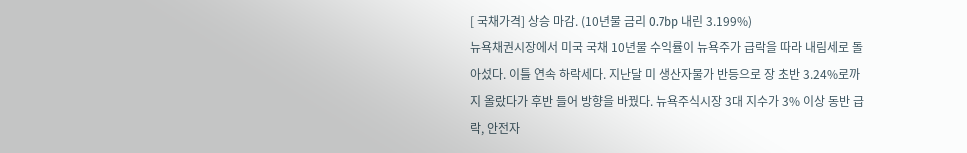[ 국채가격] 상승 마감. (10년물 금리 0.7bp 내린 3.199%)
뉴욕채권시장에서 미국 국채 10년물 수익률이 뉴욕주가 급락을 따라 내림세로 돌아섰다. 이틀 연속 하락세다. 지난달 미 생산자물가 반등으로 장 초반 3.24%로까지 올랐다가 후반 들어 방향을 바꿨다. 뉴욕주식시장 3대 지수가 3% 이상 동반 급락, 안전자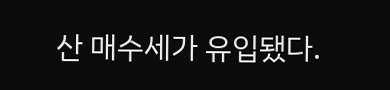산 매수세가 유입됐다.